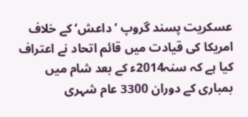عسکریت پسند گروپ ’داعش‘ کے خلاف امریکا کی قیادت میں قائم اتحاد نے اعتراف کیا ہے کہ سنہ2014ء کے بعد شام میں بمباری کے دوران 3300 عام شہری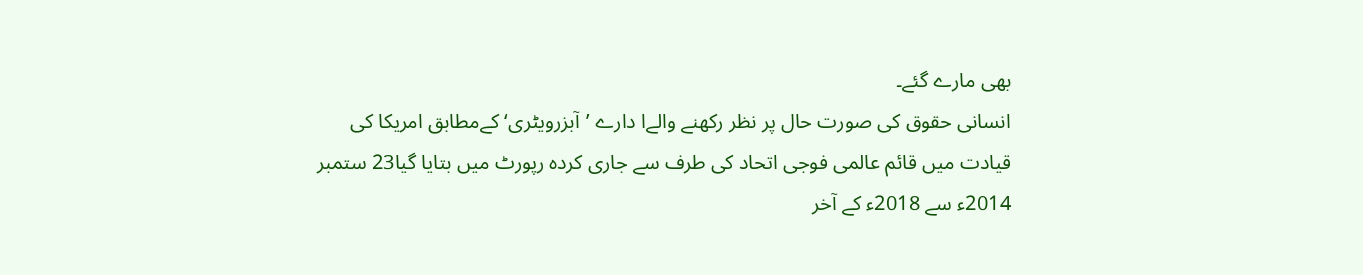بھی مارے گئے۔
انسانی حقوق کی صورت حال پر نظر رکھنے والےا دارے ’آبزرویٹری‘ کےمطابق امریکا کی قیادت میں قائم عالمی فوجی اتحاد کی طرف سے جاری کردہ رپورٹ میں بتایا گیا23 ستمبر 2014ء سے 2018ء کے آخر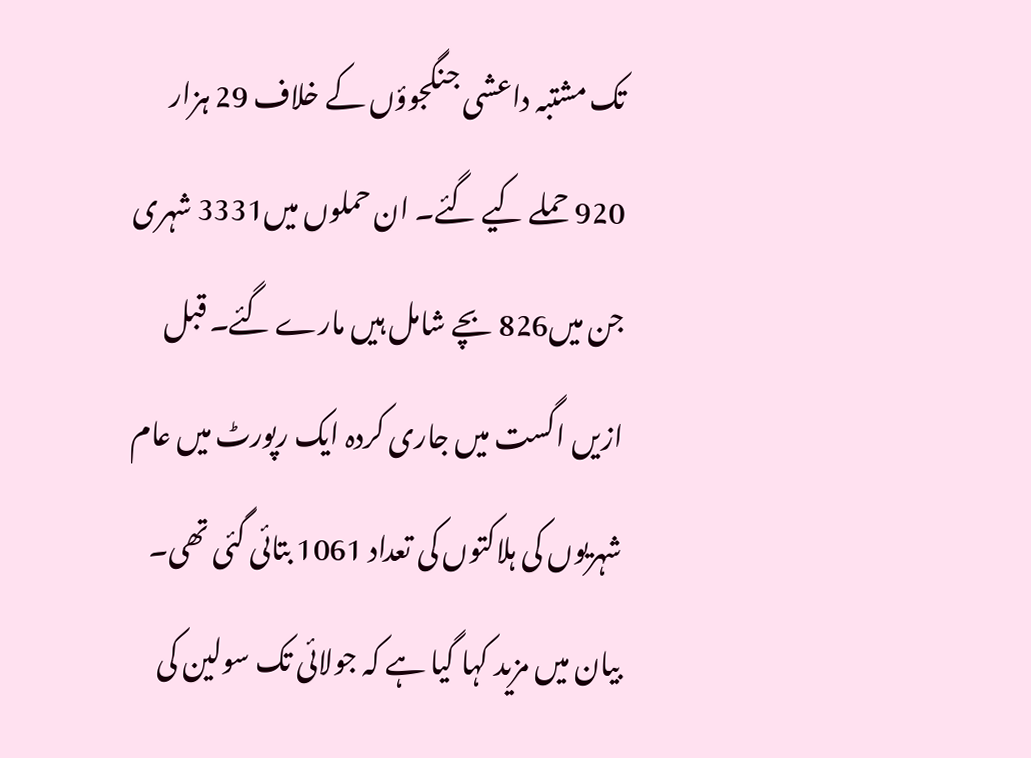تک مشتبہ داعشی جنگجوؤں کے خلاف 29 ہزار 920 حملے کیے گئے۔ ان حملوں میں3331 شہری جن میں826 بچے شامل ہیں مارے گئے۔ قبل ازیں اگست میں جاری کردہ ایک رپورٹ میں عام شہریوں کی ہلاکتوں کی تعداد 1061 بتائی گئی تھی۔
بیان میں مزید کہا گیا ہے کہ جولائی تک سولین کی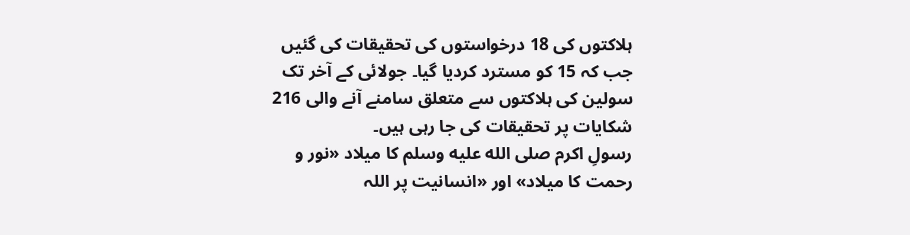ہلاکتوں کی 18 درخواستوں کی تحقیقات کی گئیں جب کہ 15 کو مسترد کردیا گیا۔ جولائی کے آخر تک سولین کی ہلاکتوں سے متعلق سامنے آنے والی 216 شکایات پر تحقیقات کی جا رہی ہیں۔
رسولِ اکرم صلى الله عليه وسلم کا میلاد «نور و رحمت کا میلاد» اور «انسانیت پر اللہ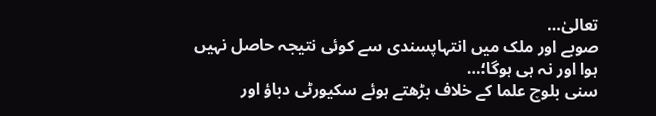تعالیٰ…
صوبے اور ملک میں انتہاپسندی سے کوئی نتیجہ حاصل نہیں ہوا اور نہ ہی ہوگا؛…
سنی بلوچ علما کے خلاف بڑھتے ہوئے سکیورٹی دباؤ اور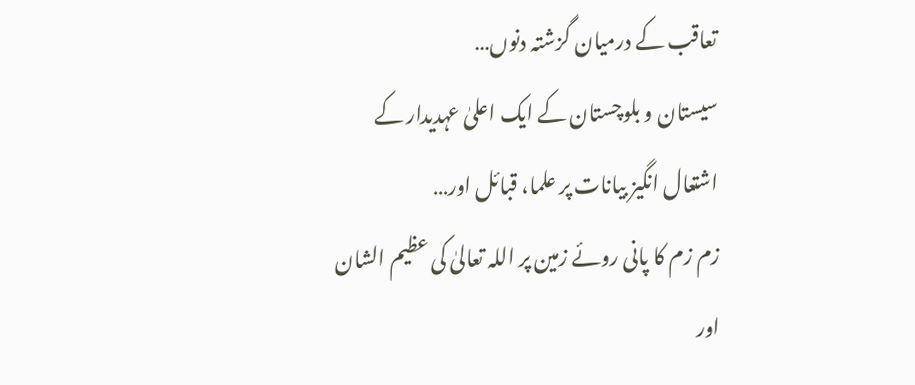تعاقب کے درمیان گزشتہ دنوں…
سیستان و بلوچستان کے ایک اعلیٰ عہدیدار کے اشتعال انگیز بیانات پر علما، قبائل اور…
زم زم کا پانی روئے زمین پر اللہ تعالیٰ کی عظیم الشان اور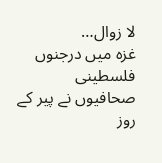لا زوال…
غزہ میں درجنوں فلسطینی صحافیوں نے پیر کے روز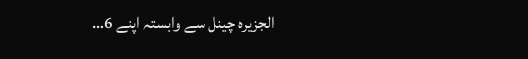الجزیرہ چینل سے وابستہ اپنے 6…